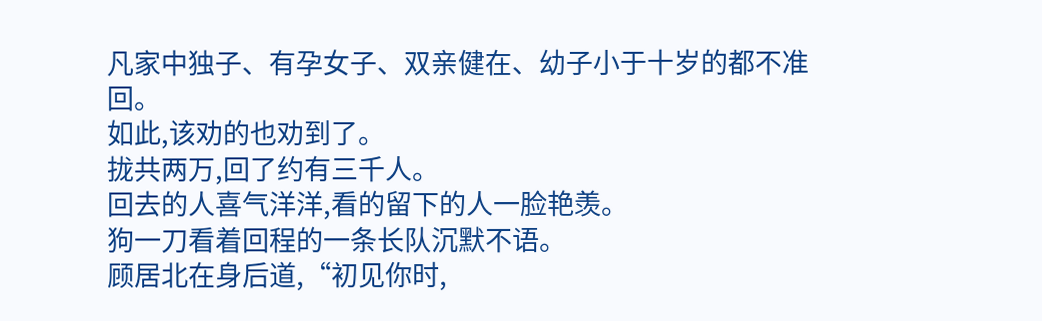凡家中独子、有孕女子、双亲健在、幼子小于十岁的都不准回。
如此,该劝的也劝到了。
拢共两万,回了约有三千人。
回去的人喜气洋洋,看的留下的人一脸艳羡。
狗一刀看着回程的一条长队沉默不语。
顾居北在身后道,“初见你时,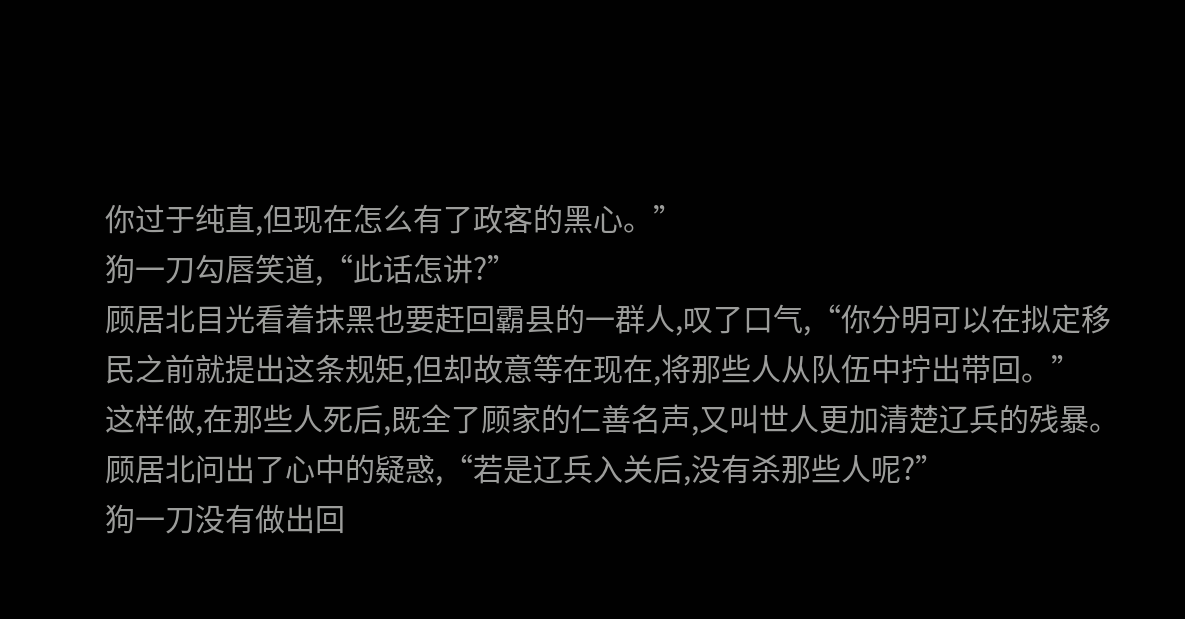你过于纯直,但现在怎么有了政客的黑心。”
狗一刀勾唇笑道,“此话怎讲?”
顾居北目光看着抹黑也要赶回霸县的一群人,叹了口气,“你分明可以在拟定移民之前就提出这条规矩,但却故意等在现在,将那些人从队伍中拧出带回。”
这样做,在那些人死后,既全了顾家的仁善名声,又叫世人更加清楚辽兵的残暴。
顾居北问出了心中的疑惑,“若是辽兵入关后,没有杀那些人呢?”
狗一刀没有做出回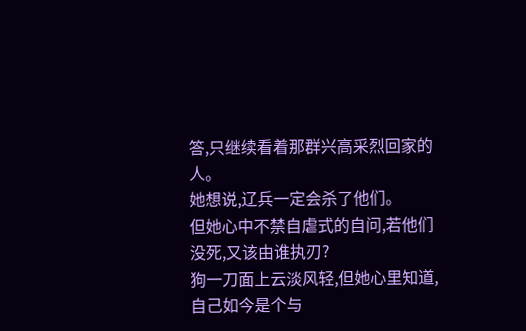答,只继续看着那群兴高采烈回家的人。
她想说,辽兵一定会杀了他们。
但她心中不禁自虐式的自问,若他们没死,又该由谁执刃?
狗一刀面上云淡风轻,但她心里知道,自己如今是个与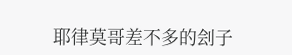耶律莫哥差不多的刽子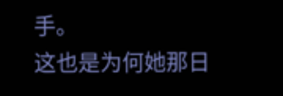手。
这也是为何她那日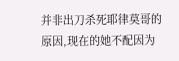并非出刀杀死耶律莫哥的原因,现在的她不配因为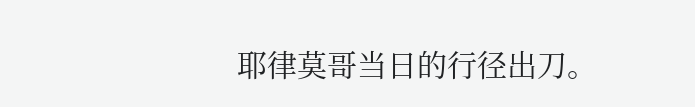耶律莫哥当日的行径出刀。